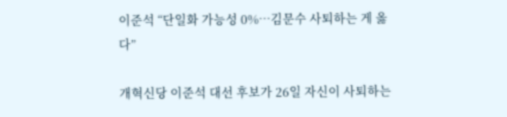이준석 “단일화 가능성 0%…김문수 사퇴하는 게 옳다”

개혁신당 이준석 대선 후보가 26일 자신이 사퇴하는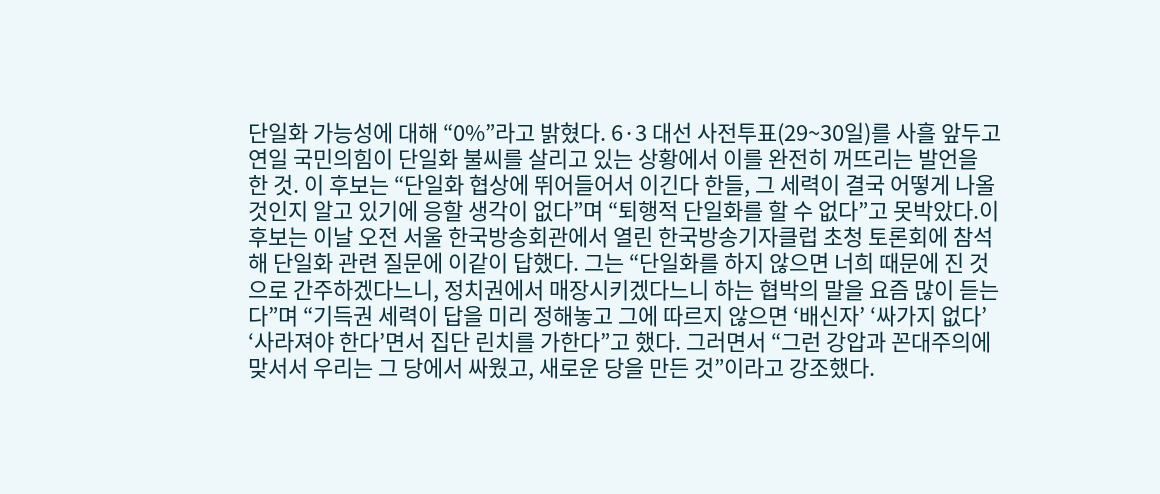단일화 가능성에 대해 “0%”라고 밝혔다. 6·3 대선 사전투표(29~30일)를 사흘 앞두고 연일 국민의힘이 단일화 불씨를 살리고 있는 상황에서 이를 완전히 꺼뜨리는 발언을 한 것. 이 후보는 “단일화 협상에 뛰어들어서 이긴다 한들, 그 세력이 결국 어떻게 나올 것인지 알고 있기에 응할 생각이 없다”며 “퇴행적 단일화를 할 수 없다”고 못박았다.이 후보는 이날 오전 서울 한국방송회관에서 열린 한국방송기자클럽 초청 토론회에 참석해 단일화 관련 질문에 이같이 답했다. 그는 “단일화를 하지 않으면 너희 때문에 진 것으로 간주하겠다느니, 정치권에서 매장시키겠다느니 하는 협박의 말을 요즘 많이 듣는다”며 “기득권 세력이 답을 미리 정해놓고 그에 따르지 않으면 ‘배신자’ ‘싸가지 없다’ ‘사라져야 한다’면서 집단 린치를 가한다”고 했다. 그러면서 “그런 강압과 꼰대주의에 맞서서 우리는 그 당에서 싸웠고, 새로운 당을 만든 것”이라고 강조했다.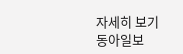자세히 보기
동아일보